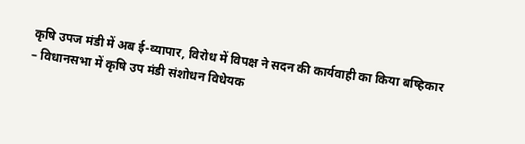कृषि उपज मंडी में अब ई-व्यापार, विरोध में विपक्ष ने सदन की कार्यवाही का किया बष्हिकार
– विधानसभा में कृषि उप मंडी संशोधन विधेयक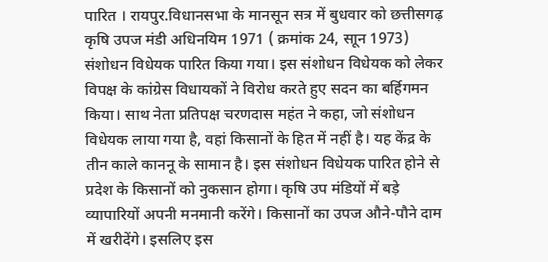पारित । रायपुर.विधानसभा के मानसून सत्र में बुधवार को छत्तीसगढ़ कृषि उपज मंडी अधिनयिम 1971 ( क्रमांक 24, साून 1973) संशोधन विधेयक पारित किया गया। इस संशोधन विधेयक को लेकर विपक्ष के कांग्रेस विधायकों ने विरोध करते हुए सदन का बर्हिगमन किया। साथ नेता प्रतिपक्ष चरणदास महंत ने कहा, जो संशोधन विधेयक लाया गया है, वहां किसानों के हित में नहीं है। यह केंद्र के तीन काले काननू के सामान है। इस संशोधन विधेयक पारित होने से प्रदेश के किसानों को नुकसान होगा। कृषि उप मंडियों में बड़े व्यापारियों अपनी मनमानी करेंगे। किसानों का उपज औने-पौने दाम में खरीदेंगे। इसलिए इस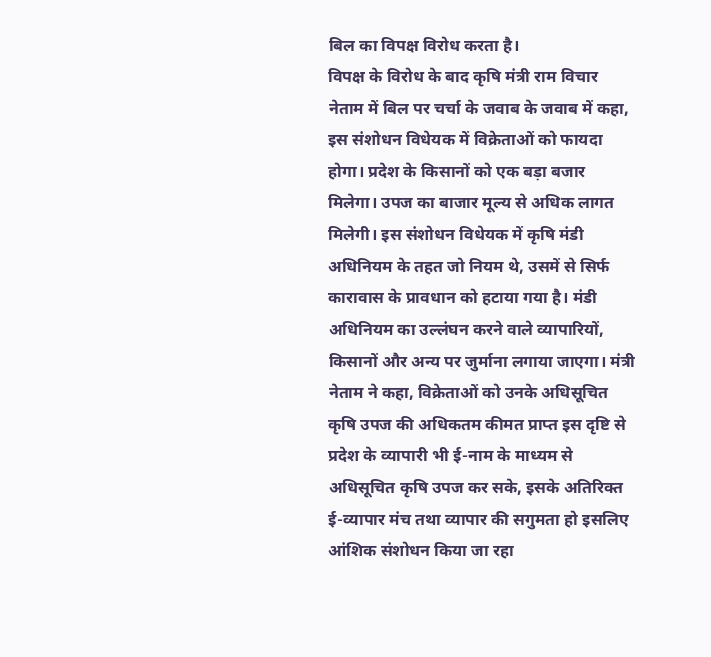बिल का विपक्ष विरोध करता है।
विपक्ष के विरोध के बाद कृषि मंत्री राम विचार नेताम में बिल पर चर्चा के जवाब के जवाब में कहा, इस संशोधन विधेयक में विक्रेताओं को फायदा होगा। प्रदेश के किसानों को एक बड़ा बजार मिलेगा। उपज का बाजार मूल्य से अधिक लागत मिलेगी। इस संशोधन विधेयक में कृषि मंडी अधिनियम के तहत जो नियम थे, उसमें से सिर्फ कारावास के प्रावधान को हटाया गया है। मंडी अधिनियम का उल्लंघन करने वाले व्यापारियों, किसानों और अन्य पर जुर्माना लगाया जाएगा। मंत्री नेताम ने कहा, विक्रेताओं को उनके अधिसूचित कृषि उपज की अधिकतम कीमत प्राप्त इस दृष्टि से प्रदेश के व्यापारी भी ई-नाम के माध्यम से अधिसूचित कृषि उपज कर सके, इसके अतिरिक्त ई-व्यापार मंच तथा व्यापार की सगुमता हो इसलिए आंशिक संशोधन किया जा रहा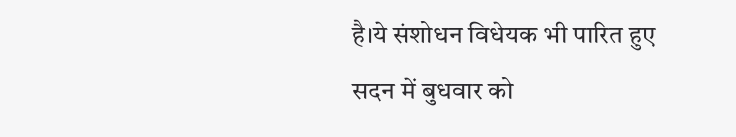है।ये संशोधन विधेयक भी पारित हुए
सदन में बुधवार को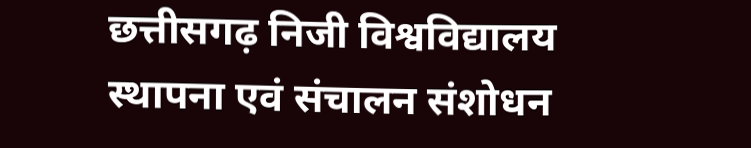छत्तीसगढ़ निजी विश्वविद्यालय स्थापना एवं संचालन संशोधन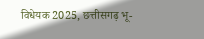विधेयक 2025, छत्तीसगढ़ भू-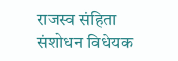राजस्व संहिता संशोधन विधेयक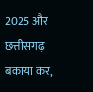2025 और छत्तीसगढ़ बकाया कर,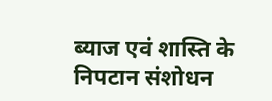ब्याज एवं शास्ति के निपटान संशोधन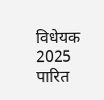विधेयक 2025 पारित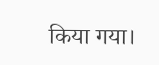किया गया।